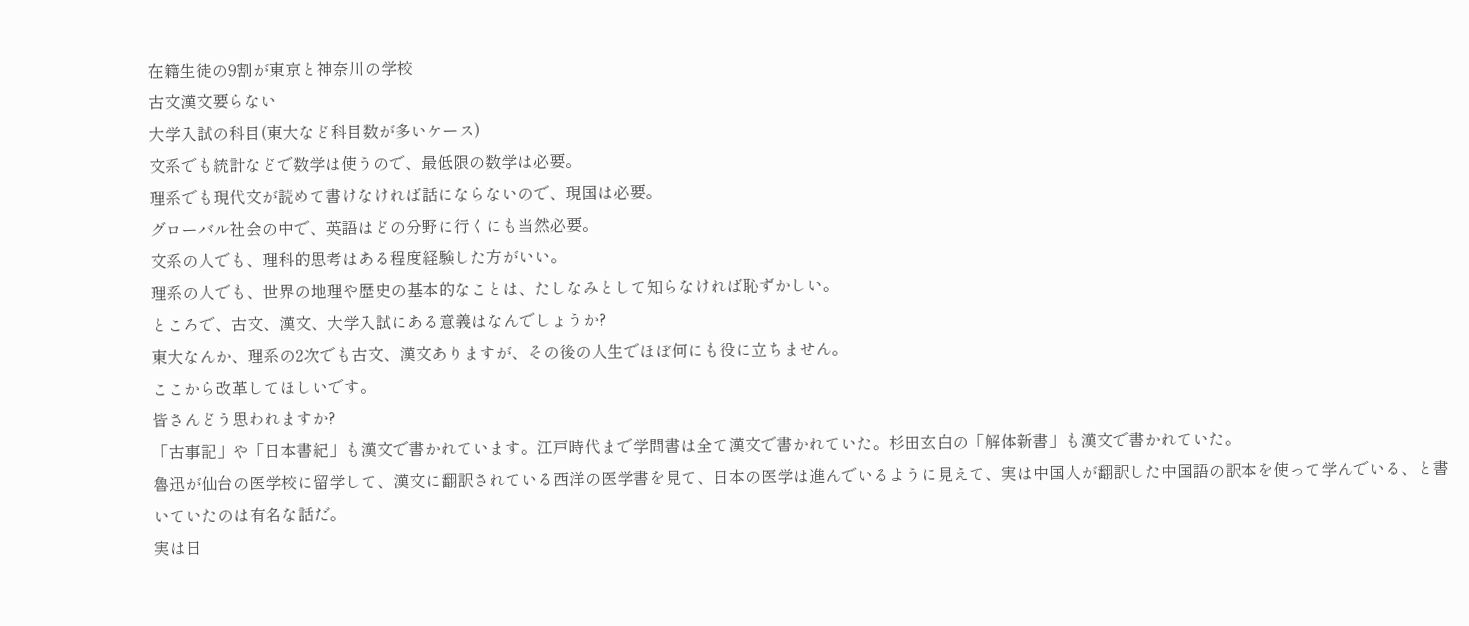在籍生徒の9割が東京と神奈川の学校
古文漢文要らない
大学入試の科目(東大など科目数が多いケース)
文系でも統計などで数学は使うので、最低限の数学は必要。
理系でも現代文が読めて書けなければ話にならないので、現国は必要。
グローバル社会の中で、英語はどの分野に行くにも当然必要。
文系の人でも、理科的思考はある程度経験した方がいい。
理系の人でも、世界の地理や歴史の基本的なことは、たしなみとして知らなければ恥ずかしい。
ところで、古文、漢文、大学入試にある意義はなんでしょうか?
東大なんか、理系の2次でも古文、漢文ありますが、その後の人生でほぼ何にも役に立ちません。
ここから改革してほしいです。
皆さんどう思われますか?
「古事記」や「日本書紀」も漢文で書かれています。江戸時代まで学問書は全て漢文で書かれていた。杉田玄白の「解体新書」も漢文で書かれていた。
魯迅が仙台の医学校に留学して、漢文に翻訳されている西洋の医学書を見て、日本の医学は進んでいるように見えて、実は中国人が翻訳した中国語の訳本を使って学んでいる、と書いていたのは有名な話だ。
実は日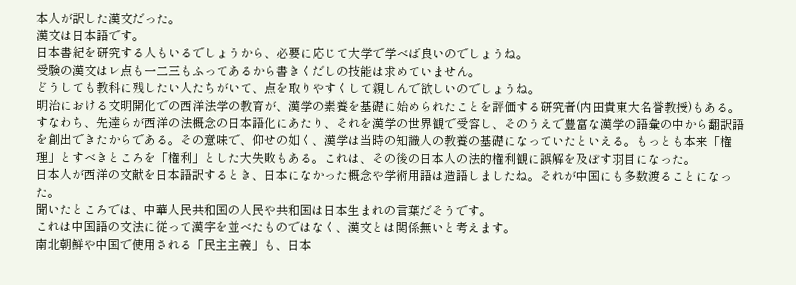本人が訳した漢文だった。
漢文は日本語です。
日本書紀を研究する人もいるでしょうから、必要に応じて大学で学べば良いのでしょうね。
受験の漢文はレ点も一二三もふってあるから書きくだしの技能は求めていません。
どうしても教科に残したい人たちがいて、点を取りやすくして親しんで欲しいのでしょうね。
明治における文明開化での西洋法学の教育が、漢学の素養を基礎に始められたことを評価する研究者(内田貴東大名誉教授)もある。すなわち、先達らが西洋の法概念の日本語化にあたり、それを漢学の世界観で受容し、そのうえで豊富な漢学の語彙の中から翻訳語を創出できたからである。その意味で、仰せの如く、漢学は当時の知識人の教養の基礎になっていたといえる。もっとも本来「権理」とすべきところを「権利」とした大失敗もある。これは、その後の日本人の法的権利観に誤解を及ぼす羽目になった。
日本人が西洋の文献を日本語訳するとき、日本になかった概念や学術用語は造語しましたね。それが中国にも多数渡ることになった。
聞いたところでは、中華人民共和国の人民や共和国は日本生まれの言葉だそうです。
これは中国語の文法に従って漢字を並べたものではなく、漢文とは関係無いと考えます。
南北朝鮮や中国で使用される「民主主義」も、日本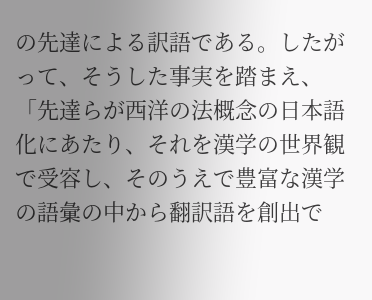の先達による訳語である。したがって、そうした事実を踏まえ、「先達らが西洋の法概念の日本語化にあたり、それを漢学の世界観で受容し、そのうえで豊富な漢学の語彙の中から翻訳語を創出で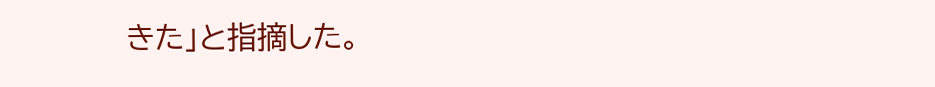きた」と指摘した。